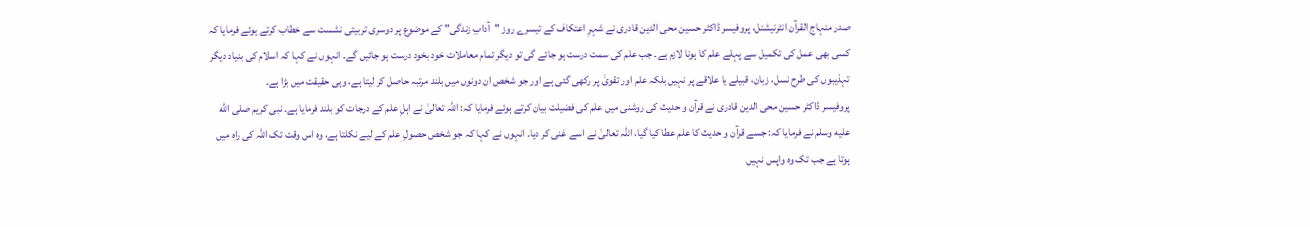صدر منہاج القرآن انٹرنیشنل، پروفیسر ڈاکٹر حسین محی الدین قادری نے شہرِ اعتکاف کے تیسرے روز "آدابِ زندگی" کے موضوع پر دوسری تربیتی نشست سے خطاب کرتے ہوئے فرمایا کہ کسی بھی عمل کی تکمیل سے پہلے علم کا ہونا لازم ہے۔ جب علم کی سمت درست ہو جائے گی تو دیگر تمام معاملات خود بخود درست ہو جائیں گے۔ انہوں نے کہا کہ اسلام کی بنیاد دیگر تہذیبوں کی طرح نسل، زبان، قبیلے یا علاقے پر نہیں بلکہ علم اور تقویٰ پر رکھی گئی ہے اور جو شخص ان دونوں میں بلند مرتبہ حاصل کر لیتا ہے، وہی حقیقت میں بڑا ہے۔
پروفیسر ڈاکٹر حسین محی الدین قادری نے قرآن و حدیث کی روشنی میں علم کی فضیلت بیان کرتے ہوئے فرمایا کہ: اللہ تعالیٰ نے اہلِ علم کے درجات کو بلند فرمایا ہے۔ نبی کریم صلى الله عليه وسلم نے فرمایا کہ: جسے قرآن و حدیث کا علم عطا کیا گیا، اللہ تعالیٰ نے اسے غنی کر دیا۔ انہوں نے کہا کہ جو شخص حصولِ علم کے لیے نکلتا ہے، وہ اس وقت تک اللہ کی راہ میں ہوتا ہے جب تک وہ واپس نہیں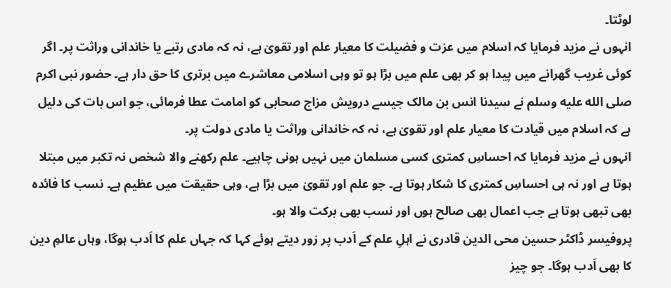لوٹتا۔
انہوں نے مزید فرمایا کہ اسلام میں عزت و فضیلت کا معیار علم اور تقویٰ ہے، نہ کہ مادی رتبے یا خاندانی وراثت پر۔ اگر کوئی غریب گھرانے میں پیدا ہو کر بھی علم میں بڑا ہو تو وہی اسلامی معاشرے میں برتری کا حق دار ہے۔ حضور نبی اکرم صلى الله عليه وسلم نے سیدنا انس بن مالک جیسے درویش مزاج صحابی کو امامت عطا فرمائی، جو اس بات کی دلیل ہے کہ اسلام میں قیادت کا معیار علم اور تقویٰ ہے، نہ کہ خاندانی وراثت یا مادی دولت پر۔
انہوں نے مزید فرمایا کہ احساسِ کمتری کسی مسلمان میں نہیں ہونی چاہیے۔ علم رکھنے والا شخص نہ تکبر میں مبتلا ہوتا ہے اور نہ ہی احساسِ کمتری کا شکار ہوتا ہے۔ جو علم اور تقویٰ میں بڑا ہے، وہی حقیقت میں عظیم ہے۔ نسب کا فائدہ بھی تبھی ہوتا ہے جب اعمال بھی صالح ہوں اور نسب بھی برکت والا ہو۔
پروفیسر ڈاکٹر حسین محی الدین قادری نے اہلِ علم کے اَدب پر زور دیتے ہوئے کہا کہ جہاں علم کا اَدب ہوگا، وہاں عالمِ دین کا بھی اَدب ہوگا۔ جو چیز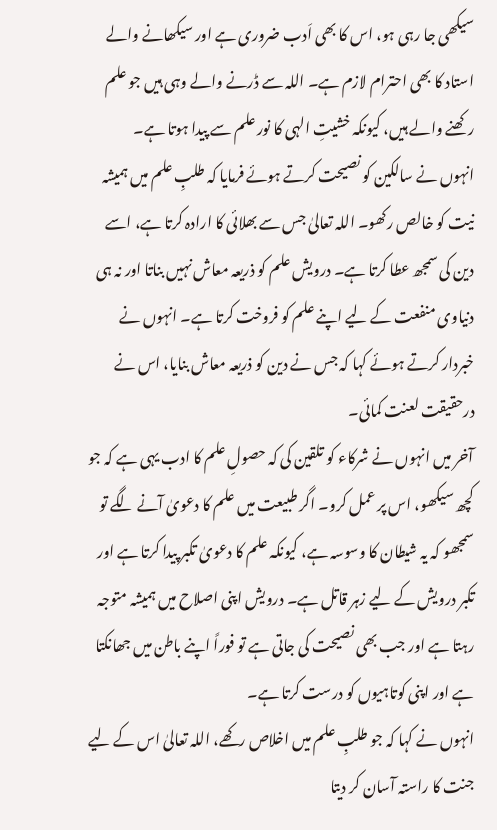سیکھی جا رہی ہو، اس کا بھی اَدب ضروری ہے اور سیکھانے والے استاد کا بھی احترام لازم ہے۔ اللہ سے ڈرنے والے وہی ہیں جو علم رکھنے والے ہیں، کیونکہ خشیتِ الہی کا نور علم سے پیدا ہوتا ہے۔
انہوں نے سالکین کو نصیحت کرتے ہوئے فرمایا کہ طلبِ علم میں ہمیشہ نیت کو خالص رکھو۔ اللہ تعالیٰ جس سے بھلائی کا ارادہ کرتا ہے، اسے دین کی سمجھ عطا کرتا ہے۔ درویش علم کو ذریعہ معاش نہیں بناتا اور نہ ہی دنیاوی منفعت کے لیے اپنے علم کو فروخت کرتا ہے۔ انہوں نے خبردار کرتے ہوئے کہا کہ جس نے دین کو ذریعہ معاش بنایا، اس نے درحقیقت لعنت کمائی۔
آخر میں انہوں نے شرکاء کو تلقین کی کہ حصولِ علم کا ادب یہی ہے کہ جو کچھ سیکھو، اس پر عمل کرو۔ اگر طبیعت میں علم کا دعویٰ آنے لگے تو سمجھو کہ یہ شیطان کا وسوسہ ہے، کیونکہ علم کا دعویٰ تکبر پیدا کرتا ہے اور تکبر درویش کے لیے زہر قاتل ہے۔ درویش اپنی اصلاح میں ہمیشہ متوجہ رہتا ہے اور جب بھی نصیحت کی جاتی ہے تو فوراً اپنے باطن میں جھانکتا ہے اور اپنی کوتاہیوں کو درست کرتا ہے۔
انہوں نے کہا کہ جو طلبِ علم میں اخلاص رکھے، اللہ تعالیٰ اس کے لیے جنت کا راستہ آسان کر دیتا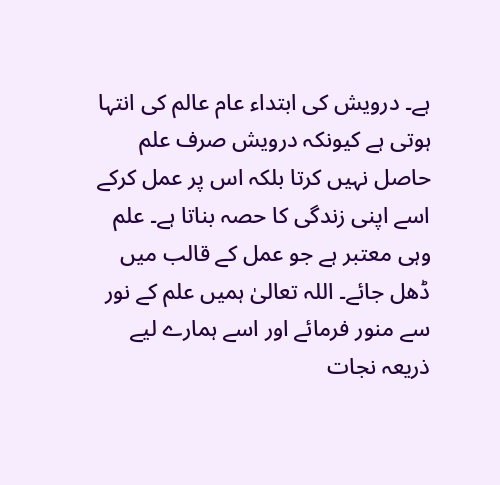ہے۔ درویش کی ابتداء عام عالم کی انتہا ہوتی ہے کیونکہ درویش صرف علم حاصل نہیں کرتا بلکہ اس پر عمل کرکے اسے اپنی زندگی کا حصہ بناتا ہے۔ علم وہی معتبر ہے جو عمل کے قالب میں ڈھل جائے۔ اللہ تعالیٰ ہمیں علم کے نور سے منور فرمائے اور اسے ہمارے لیے ذریعہ نجات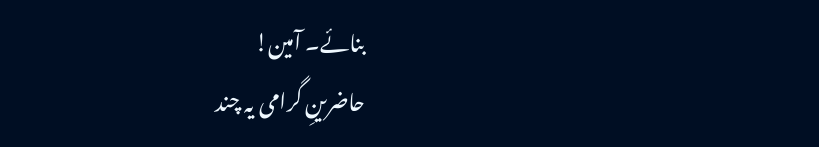بنائے۔ آمین!
حاضرینِ گرامی یہ چند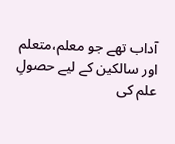آداب تھے جو معلم،متعلم اور سالکین کے لیے حصولِ علم کی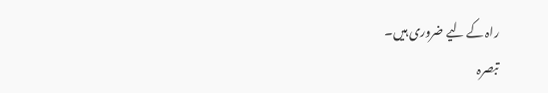راہ کے لیے ضروری ہیں۔
تبصرہ